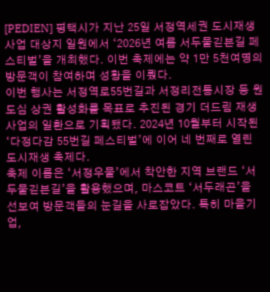[PEDIEN] 평택시가 지난 25일 서정역세권 도시재생사업 대상지 일원에서 ‘2026년 여름 서두물긷븐길 페스티벌’을 개최했다. 이번 축제에는 약 1만 5천여명의 방문객이 참여하며 성황을 이뤘다.
이번 행사는 서정역로55번길과 서정리전통시장 등 원도심 상권 활성화를 목표로 추진된 경기 더드림 재생사업의 일환으로 기획됐다. 2024년 10월부터 시작된 ‘다정다감 55번길 페스티벌’에 이어 네 번째로 열린 도시재생 축제다.
축제 이름은 ‘서정우물’에서 착안한 지역 브랜드 ‘서두물긷븐길’을 활용했으며, 마스코트 ‘서두래곤’을 선보여 방문객들의 눈길을 사로잡았다. 특히 마을기업,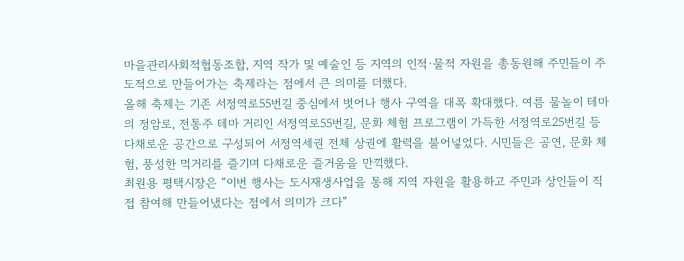마을관리사회적협동조합, 지역 작가 및 예술인 등 지역의 인적·물적 자원을 총동원해 주민들이 주도적으로 만들어가는 축제라는 점에서 큰 의미를 더했다.
올해 축제는 기존 서정역로55번길 중심에서 벗어나 행사 구역을 대폭 확대했다. 여름 물놀이 테마의 정암로, 전통주 테마 거리인 서정역로55번길, 문화 체험 프로그램이 가득한 서정역로25번길 등 다채로운 공간으로 구성되어 서정역세권 전체 상권에 활력을 불어넣었다. 시민들은 공연, 문화 체험, 풍성한 먹거리를 즐기며 다채로운 즐거움을 만끽했다.
최원용 평택시장은 “이번 행사는 도시재생사업을 통해 지역 자원을 활용하고 주민과 상인들이 직접 참여해 만들어냈다는 점에서 의미가 크다”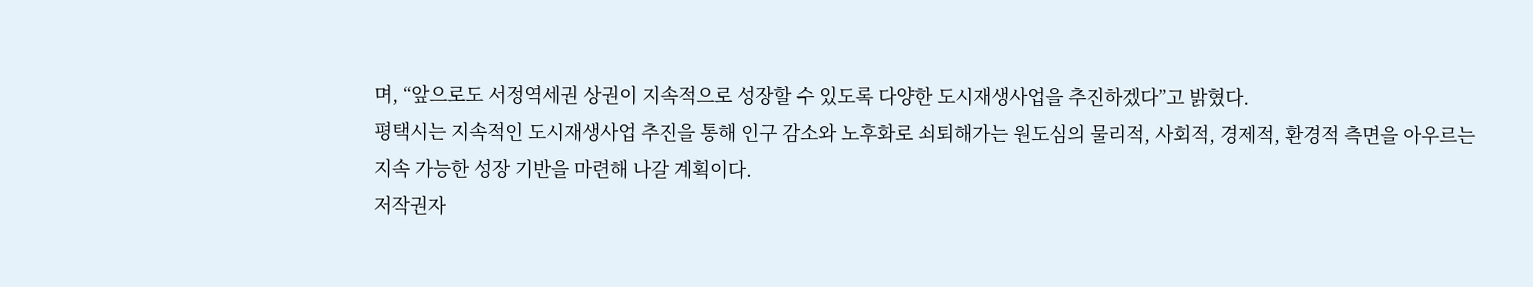며, “앞으로도 서정역세권 상권이 지속적으로 성장할 수 있도록 다양한 도시재생사업을 추진하겠다”고 밝혔다.
평택시는 지속적인 도시재생사업 추진을 통해 인구 감소와 노후화로 쇠퇴해가는 원도심의 물리적, 사회적, 경제적, 환경적 측면을 아우르는 지속 가능한 성장 기반을 마련해 나갈 계획이다.
저작권자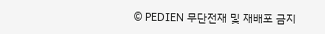© PEDIEN 무단전재 및 재배포 금지